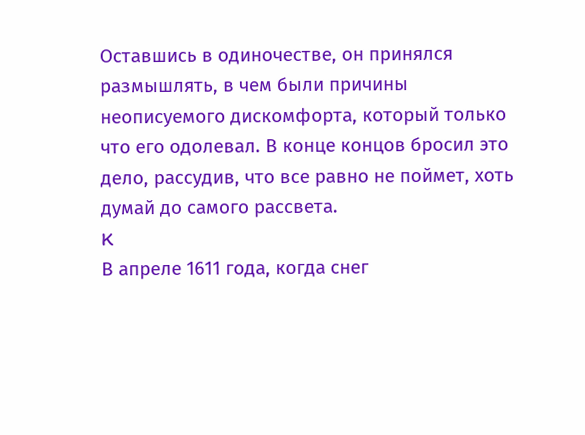Оставшись в одиночестве, он принялся размышлять, в чем были причины неописуемого дискомфорта, который только что его одолевал. В конце концов бросил это дело, рассудив, что все равно не поймет, хоть думай до самого рассвета.
K
В апреле 1611 года, когда снег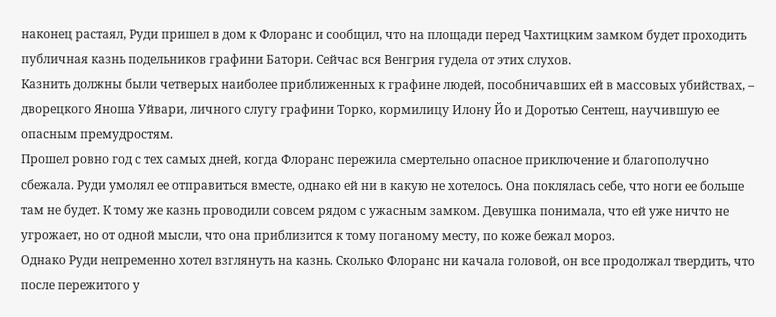наконец растаял, Руди пришел в дом к Флоранс и сообщил, что на площади перед Чахтицким замком будет проходить публичная казнь подельников графини Батори. Сейчас вся Венгрия гудела от этих слухов.
Казнить должны были четверых наиболее приближенных к графине людей, пособничавших ей в массовых убийствах, – дворецкого Яноша Уйвари, личного слугу графини Торко, кормилицу Илону Йо и Доротью Сентеш, научившую ее опасным премудростям.
Прошел ровно год с тех самых дней, когда Флоранс пережила смертельно опасное приключение и благополучно сбежала. Руди умолял ее отправиться вместе, однако ей ни в какую не хотелось. Она поклялась себе, что ноги ее больше там не будет. К тому же казнь проводили совсем рядом с ужасным замком. Девушка понимала, что ей уже ничто не угрожает, но от одной мысли, что она приблизится к тому поганому месту, по коже бежал мороз.
Однако Руди непременно хотел взглянуть на казнь. Сколько Флоранс ни качала головой, он все продолжал твердить, что после пережитого у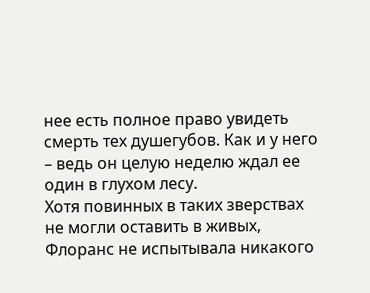нее есть полное право увидеть смерть тех душегубов. Как и у него – ведь он целую неделю ждал ее один в глухом лесу.
Хотя повинных в таких зверствах не могли оставить в живых, Флоранс не испытывала никакого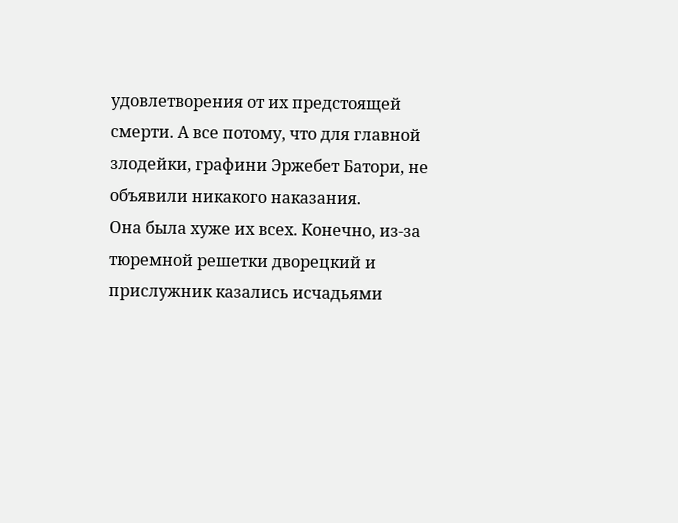удовлетворения от их предстоящей смерти. А все потому, что для главной злодейки, графини Эржебет Батори, не объявили никакого наказания.
Она была хуже их всех. Конечно, из-за тюремной решетки дворецкий и прислужник казались исчадьями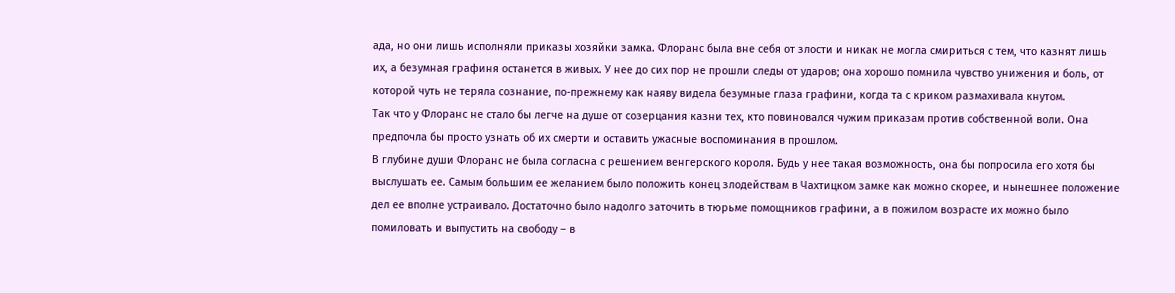ада, но они лишь исполняли приказы хозяйки замка. Флоранс была вне себя от злости и никак не могла смириться с тем, что казнят лишь их, а безумная графиня останется в живых. У нее до сих пор не прошли следы от ударов; она хорошо помнила чувство унижения и боль, от которой чуть не теряла сознание, по-прежнему как наяву видела безумные глаза графини, когда та с криком размахивала кнутом.
Так что у Флоранс не стало бы легче на душе от созерцания казни тех, кто повиновался чужим приказам против собственной воли. Она предпочла бы просто узнать об их смерти и оставить ужасные воспоминания в прошлом.
В глубине души Флоранс не была согласна с решением венгерского короля. Будь у нее такая возможность, она бы попросила его хотя бы выслушать ее. Самым большим ее желанием было положить конец злодействам в Чахтицком замке как можно скорее, и нынешнее положение дел ее вполне устраивало. Достаточно было надолго заточить в тюрьме помощников графини, а в пожилом возрасте их можно было помиловать и выпустить на свободу – в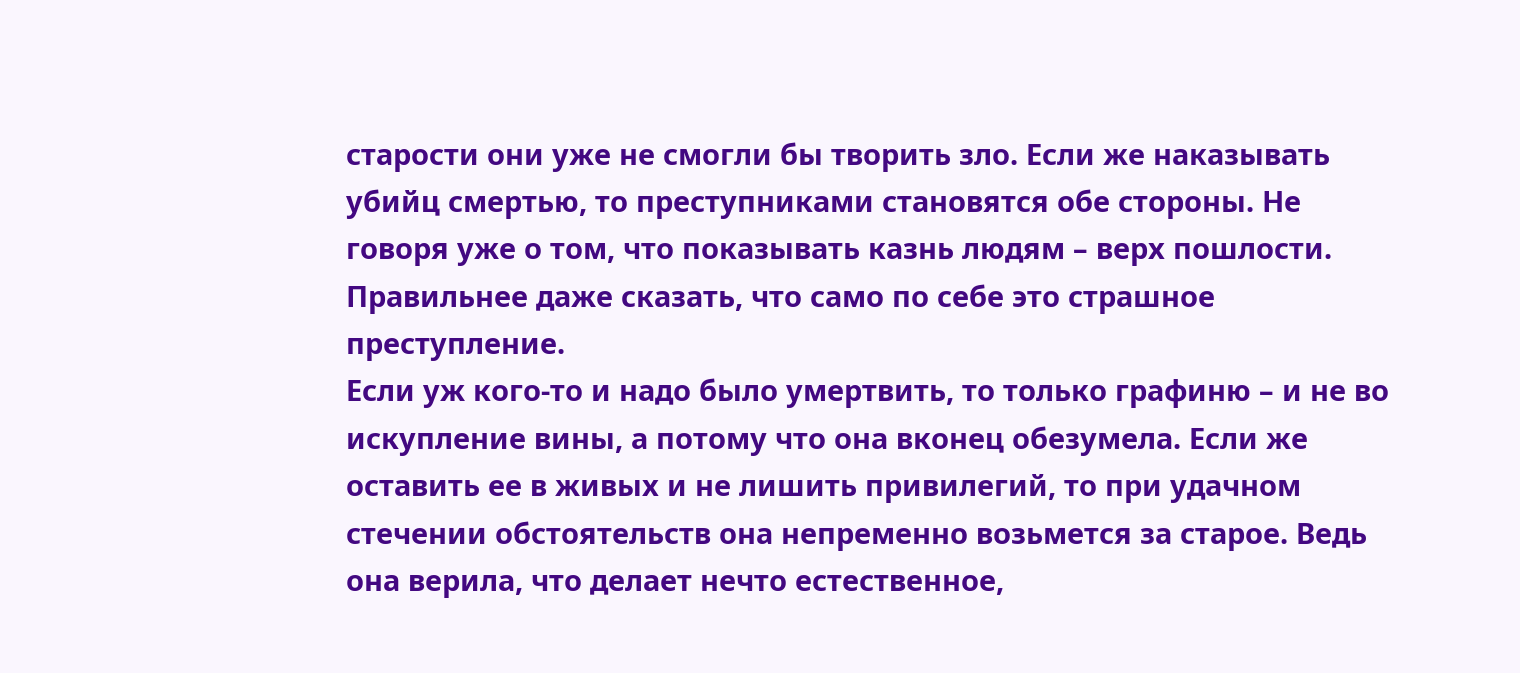старости они уже не смогли бы творить зло. Если же наказывать убийц смертью, то преступниками становятся обе стороны. Не говоря уже о том, что показывать казнь людям – верх пошлости. Правильнее даже сказать, что само по себе это страшное преступление.
Если уж кого-то и надо было умертвить, то только графиню – и не во искупление вины, а потому что она вконец обезумела. Если же оставить ее в живых и не лишить привилегий, то при удачном стечении обстоятельств она непременно возьмется за старое. Ведь она верила, что делает нечто естественное,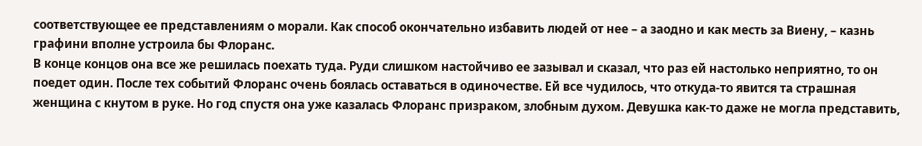соответствующее ее представлениям о морали. Как способ окончательно избавить людей от нее – а заодно и как месть за Виену, – казнь графини вполне устроила бы Флоранс.
В конце концов она все же решилась поехать туда. Руди слишком настойчиво ее зазывал и сказал, что раз ей настолько неприятно, то он поедет один. После тех событий Флоранс очень боялась оставаться в одиночестве. Ей все чудилось, что откуда-то явится та страшная женщина с кнутом в руке. Но год спустя она уже казалась Флоранс призраком, злобным духом. Девушка как-то даже не могла представить,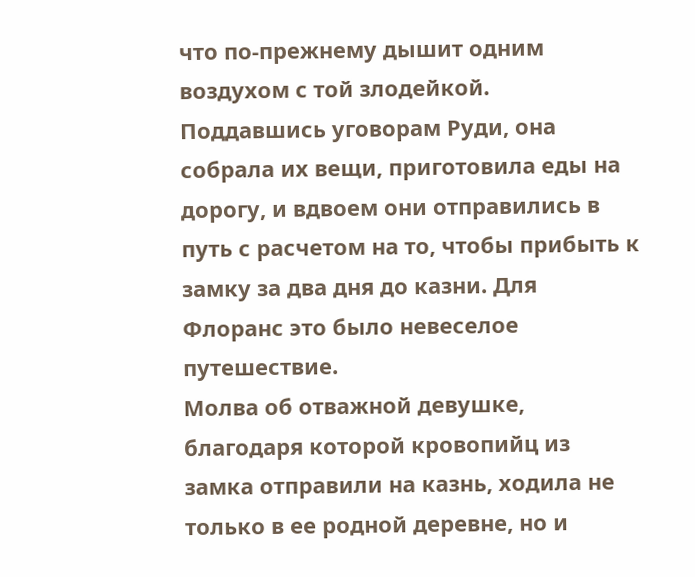что по-прежнему дышит одним воздухом с той злодейкой.
Поддавшись уговорам Руди, она собрала их вещи, приготовила еды на дорогу, и вдвоем они отправились в путь с расчетом на то, чтобы прибыть к замку за два дня до казни. Для Флоранс это было невеселое путешествие.
Молва об отважной девушке, благодаря которой кровопийц из замка отправили на казнь, ходила не только в ее родной деревне, но и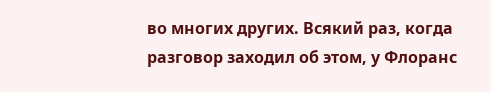во многих других. Всякий раз, когда разговор заходил об этом, у Флоранс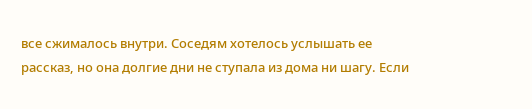все сжималось внутри. Соседям хотелось услышать ее рассказ, но она долгие дни не ступала из дома ни шагу. Если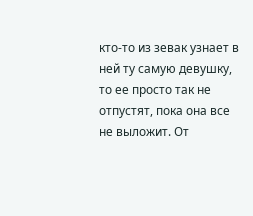кто-то из зевак узнает в ней ту самую девушку, то ее просто так не отпустят, пока она все не выложит. От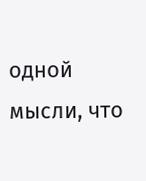одной мысли, что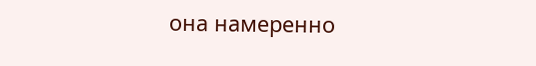она намеренно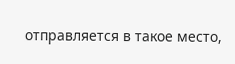отправляется в такое место,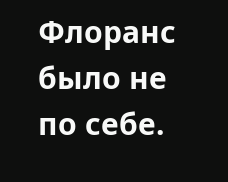Флоранс было не по себе.